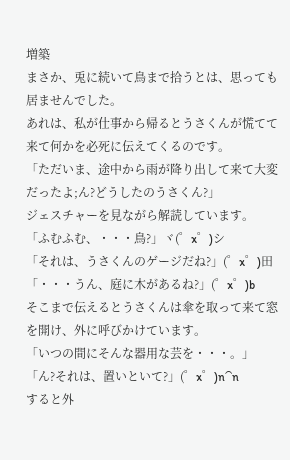増築
まさか、兎に続いて鳥まで拾うとは、思っても居ませんでした。
あれは、私が仕事から帰るとうさくんが慌てて来て何かを必死に伝えてくるのです。
「ただいま、途中から雨が降り出して来て大変だったよ;ん?どうしたのうさくん?」
ジェスチャーを見ながら解読しています。
「ふむふむ、・・・鳥?」ヾ(゜x゜)シ
「それは、うさくんのゲージだね?」(゜x゜)田
「・・・うん、庭に木があるね?」(゜x゜)b
そこまで伝えるとうさくんは傘を取って来て窓を開け、外に呼びかけています。
「いつの間にそんな器用な芸を・・・。」
「ん?それは、置いといて?」(゜x゜)n⁀n
すると外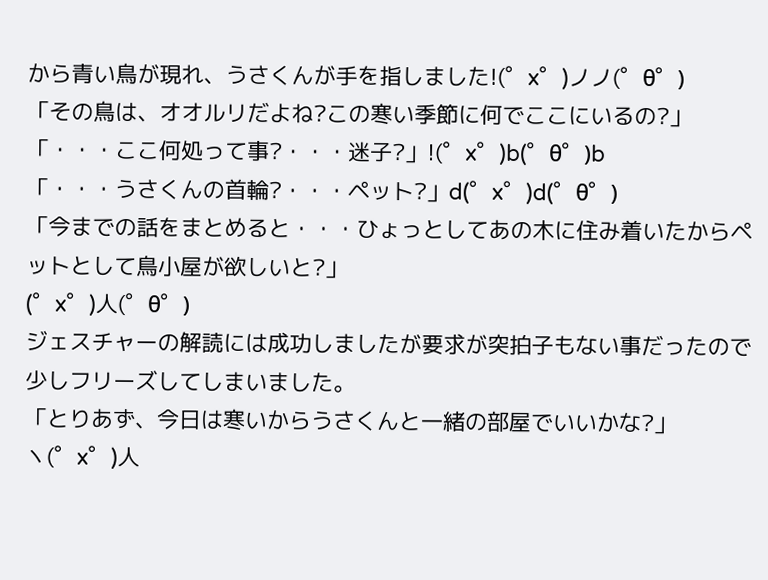から青い鳥が現れ、うさくんが手を指しました!(゜x゜)ノノ(゜θ゜)
「その鳥は、オオルリだよね?この寒い季節に何でここにいるの?」
「・・・ここ何処って事?・・・迷子?」!(゜x゜)b(゜θ゜)b
「・・・うさくんの首輪?・・・ペット?」d(゜x゜)d(゜θ゜)
「今までの話をまとめると・・・ひょっとしてあの木に住み着いたからペットとして鳥小屋が欲しいと?」
(゜x゜)人(゜θ゜)
ジェスチャーの解読には成功しましたが要求が突拍子もない事だったので少しフリーズしてしまいました。
「とりあず、今日は寒いからうさくんと一緒の部屋でいいかな?」
ヽ(゜x゜)人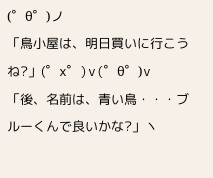(゜θ゜)ノ
「鳥小屋は、明日買いに行こうね?」(゜x゜)v(゜θ゜)v
「後、名前は、青い鳥・・・ブルーくんで良いかな?」ヽ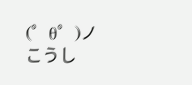(゜θ゜)ノ
こうし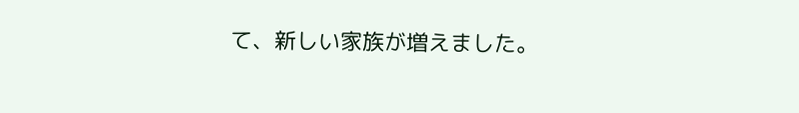て、新しい家族が増えました。